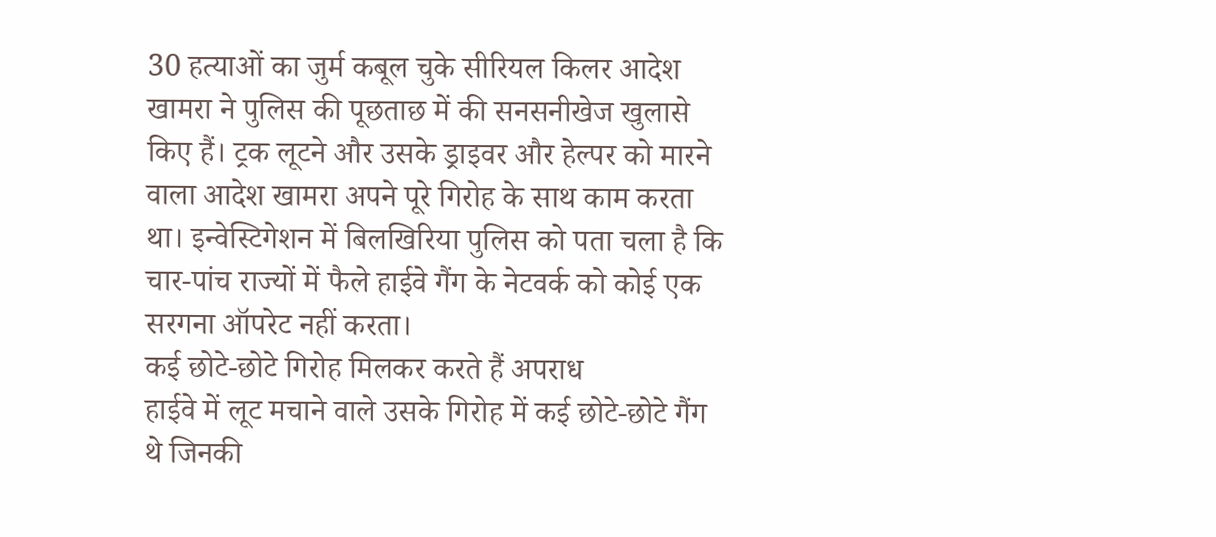30 हत्याओं का जुर्म कबूल चुके सीरियल किलर आदेश खामरा ने पुलिस की पूछताछ में की सनसनीखेज खुलासे किए हैं। ट्रक लूटने और उसके ड्राइवर और हेल्पर को मारने वाला आदेश खामरा अपने पूरे गिरोह के साथ काम करता था। इन्वेस्टिगेशन में बिलखिरिया पुलिस को पता चला है कि चार-पांच राज्यों में फैले हाईवे गैंग के नेटवर्क को कोई एक सरगना ऑपरेट नहीं करता।
कई छोटे-छोटे गिरोह मिलकर करते हैं अपराध
हाईवे में लूट मचाने वाले उसके गिरोह में कई छोटे-छोटे गैंग थे जिनकी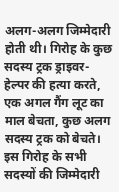अलग-अलग जिम्मेदारी होती थी। गिरोह के कुछ सदस्य ट्रक ड्राइवर-हेल्पर की हत्या करते, एक अगल गैंग लूट का माल बेचता, कुछ अलग सदस्य ट्रक को बेचते। इस गिरोह के सभी सदस्यों की जिम्मेदारी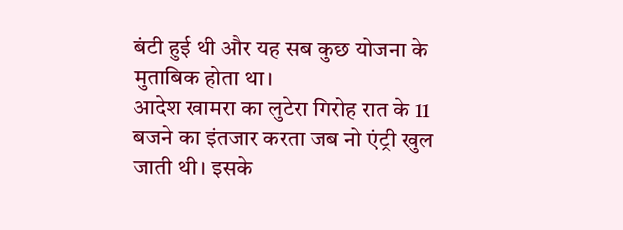बंटी हुई थी और यह सब कुछ योजना के मुताबिक होता था।
आदेश खामरा का लुटेरा गिरोह रात के 11 बजने का इंतजार करता जब नो एंट्री खुल जाती थी। इसके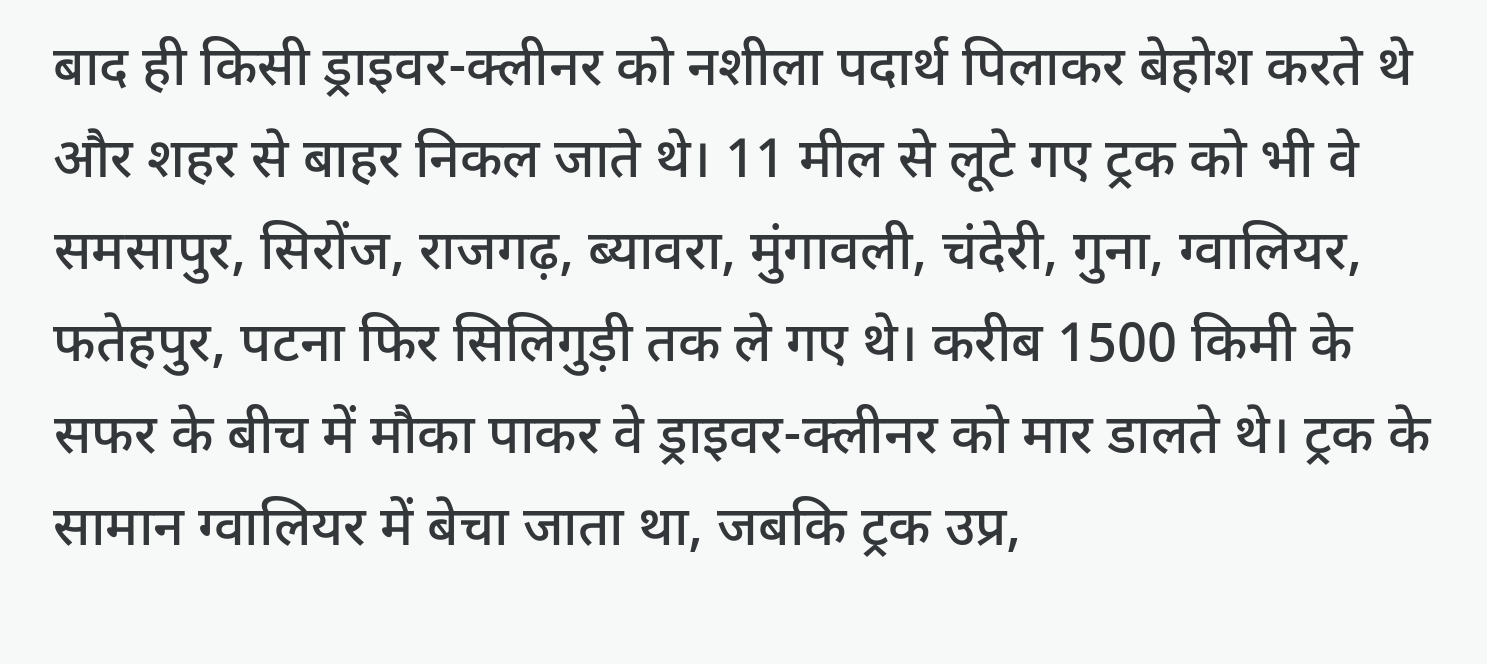बाद ही किसी ड्राइवर-क्लीनर को नशीला पदार्थ पिलाकर बेहोश करते थे और शहर से बाहर निकल जाते थे। 11 मील से लूटे गए ट्रक को भी वे समसापुर, सिरोंज, राजगढ़, ब्यावरा, मुंगावली, चंदेरी, गुना, ग्वालियर, फतेहपुर, पटना फिर सिलिगुड़ी तक ले गए थे। करीब 1500 किमी के सफर के बीच में मौका पाकर वे ड्राइवर-क्लीनर को मार डालते थे। ट्रक के सामान ग्वालियर में बेचा जाता था, जबकि ट्रक उप्र,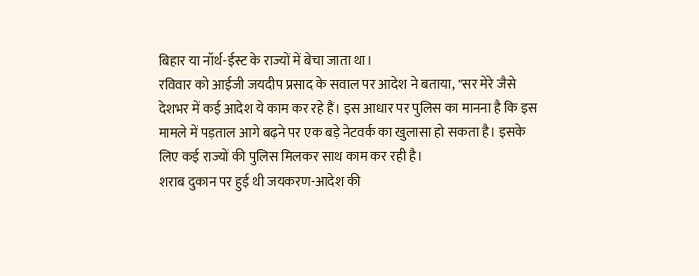बिहार या नॉर्थ-ईस्ट के राज्यों में बेचा जाता था।
रविवार को आईजी जयदीप प्रसाद के सवाल पर आदेश ने बताया, "सर मेरे जैसे देशभर में कई आदेश ये काम कर रहे हैं। इस आधार पर पुलिस का मानना है कि इस मामले में पड़ताल आगे बढ़ने पर एक बड़े नेटवर्क का खुलासा हो सकता है। इसके लिए कई राज्यों की पुलिस मिलकर साथ काम कर रही है।
शराब दुकान पर हुई थी जयकरण-आदेश की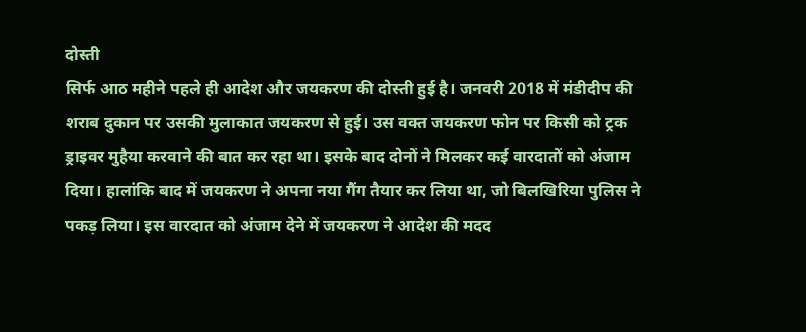दोस्ती
सिर्फ आठ महीने पहले ही आदेश और जयकरण की दोस्ती हुई है। जनवरी 2018 में मंडीदीप की शराब दुकान पर उसकी मुलाकात जयकरण से हुई। उस वक्त जयकरण फोन पर किसी को ट्रक ड्राइवर मुहैया करवाने की बात कर रहा था। इसके बाद दोनों ने मिलकर कई वारदातों को अंजाम दिया। हालांकि बाद में जयकरण ने अपना नया गैंग तैयार कर लिया था, जो बिलखिरिया पुलिस ने पकड़ लिया। इस वारदात को अंजाम देने में जयकरण ने आदेश की मदद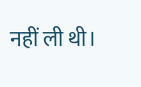नहीं ली थी।